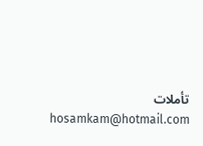تأملات
hosamkam@hotmail.com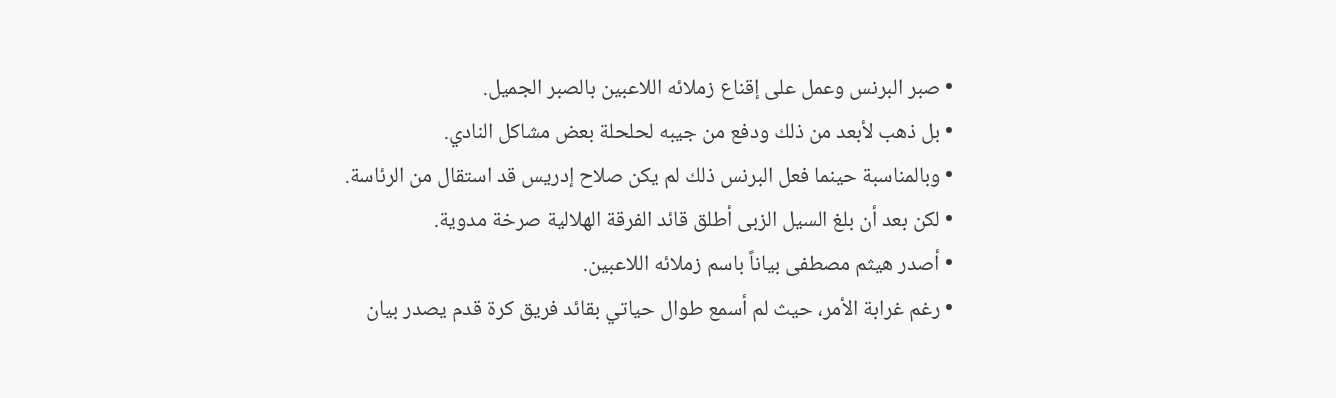• صبر البرنس وعمل على إقناع زملائه اللاعبين بالصبر الجميل.
• بل ذهب لأبعد من ذلك ودفع من جيبه لحلحلة بعض مشاكل النادي.
• وبالمناسبة حينما فعل البرنس ذلك لم يكن صلاح إدريس قد استقال من الرئاسة.
• لكن بعد أن بلغ السيل الزبى أطلق قائد الفرقة الهلالية صرخة مدوية.
• أصدر هيثم مصطفى بياناً باسم زملائه اللاعبين.
• رغم غرابة الأمر، حيث لم أسمع طوال حياتي بقائد فريق كرة قدم يصدر بيان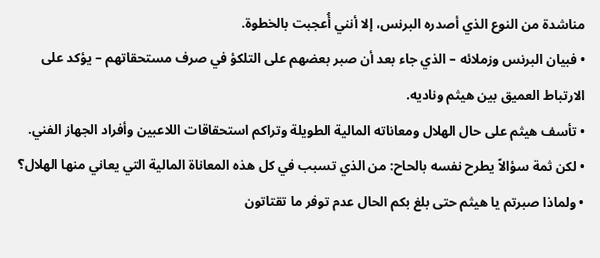مناشدة من النوع الذي أصدره البرنس، إلا أنني أُعجبت بالخطوة.
• فبيان البرنس وزملائه – الذي جاء بعد أن صبر بعضهم على التلكؤ في صرف مستحقاتهم – يؤكد على الارتباط العميق بين هيثم وناديه.
• تأسف هيثم على حال الهلال ومعاناته المالية الطويلة وتراكم استحقاقات اللاعبين وأفراد الجهاز الفني.
• لكن ثمة سؤالاً يطرح نفسه بالحاح: من الذي تسبب في كل هذه المعاناة المالية التي يعاني منها الهلال؟
• ولماذا صبرتم يا هيثم حتى بلغ بكم الحال عدم توفر ما تقتاتون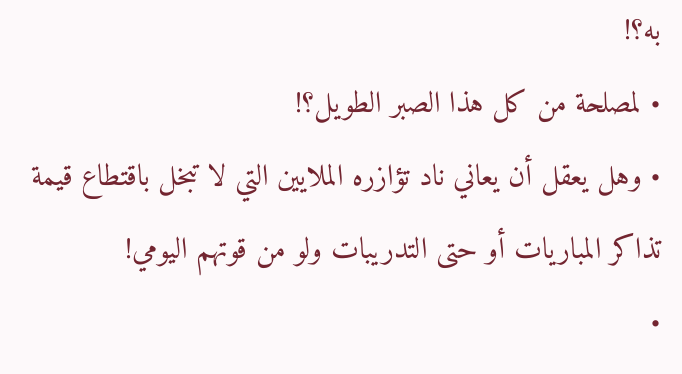به؟!
• لمصلحة من كل هذا الصبر الطويل؟!
• وهل يعقل أن يعاني ناد تؤازره الملايين التي لا تبخل باقتطاع قيمة تذاكر المباريات أو حتى التدريبات ولو من قوتهم اليومي!
•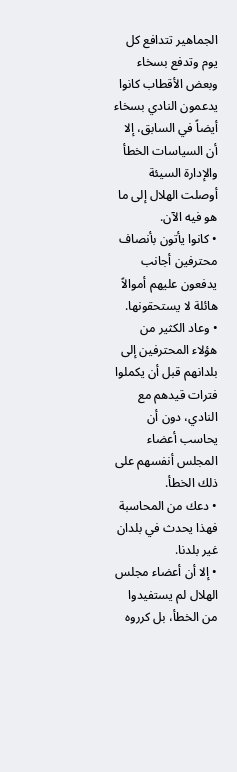الجماهير تتدافع كل يوم وتدفع بسخاء وبعض الأقطاب كانوا يدعمون النادي بسخاء أيضاً في السابق، إلا أن السياسات الخطأ والإدارة السيئة أوصلت الهلال إلى ما هو فيه الآن.
• كانوا يأتون بأنصاف محترفين أجانب يدفعون عليهم أموالاً هائلة لا يستحقونها.
• وعاد الكثير من هؤلاء المحترفين إلى بلدانهم قبل أن يكملوا فترات قيدهم مع النادي، دون أن يحاسب أعضاء المجلس أنفسهم على ذلك الخطأ.
• دعك من المحاسبة فهذا يحدث في بلدان غير بلدنا.
• إلا أن أعضاء مجلس الهلال لم يستفيدوا من الخطأ، بل كرروه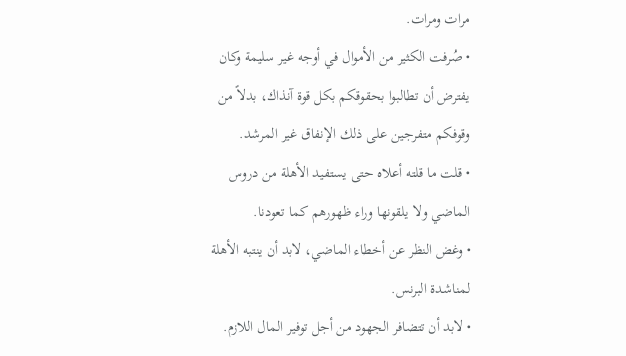مرات ومرات.
• صُرفت الكثير من الأموال في أوجه غير سليمة وكان يفترض أن تطالبوا بحقوقكم بكل قوة آنذاك، بدلاً من وقوفكم متفرجين على ذلك الإنفاق غير المرشد.
• قلت ما قلته أعلاه حتى يستفيد الأهلة من دروس الماضي ولا يلقونها وراء ظهورهم كما تعودنا.
• وغض النظر عن أخطاء الماضي، لابد أن ينتبه الأهلة لمناشدة البرنس.
• لابد أن تتضافر الجهود من أجل توفير المال اللازم.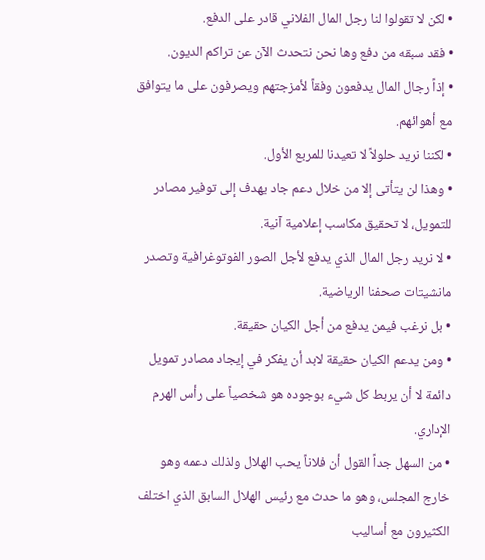• لكن لا تقولوا لنا رجل المال الفلاني قادر على الدفع.
• فقد سبقه من دفع وها نحن نتحدث الآن عن تراكم الديون.
• إذاً رجال المال يدفعون وفقاً لأمزجتهم ويصرفون على ما يتوافق مع أهوائهم.
• لكننا نريد حلولاً لا تعيدنا للمربع الأول.
• وهذا لن يتأتى إلا من خلال دعم جاد يهدف إلى توفير مصادر للتمويل، لا تحقيق مكاسب إعلامية آنية.
• لا نريد رجل المال الذي يدفع لأجل الصور الفوتوغرافية وتصدر مانشيتات صحفنا الرياضية.
• بل نرغب فيمن يدفع من أجل الكيان حقيقة.
• ومن يدعم الكيان حقيقة لابد أن يفكر في إيجاد مصادر تمويل دائمة لا أن يربط كل شيء بوجوده هو شخصياً على رأس الهرم الإداري.
• من السهل جداً القول أن فلاناً يحب الهلال ولذلك دعمه وهو خارج المجلس، وهو ما حدث مع رئيس الهلال السابق الذي اختلف الكثيرون مع أساليب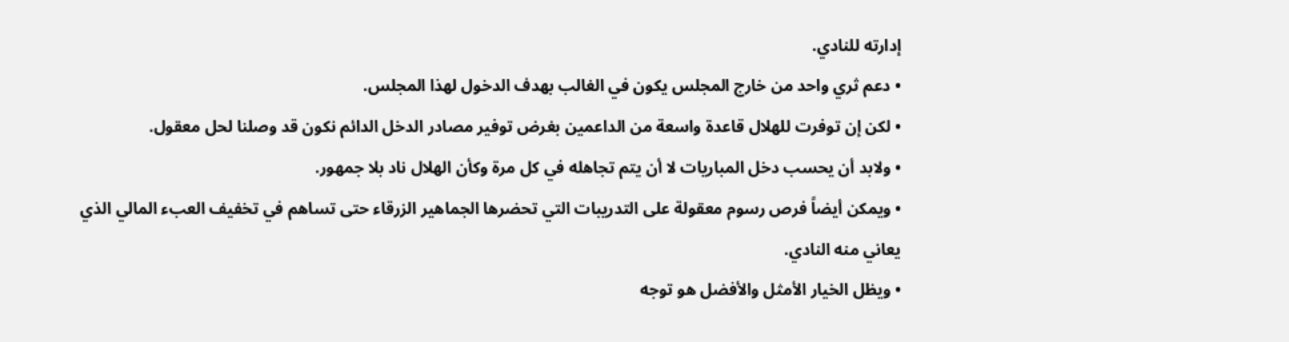إدارته للنادي.
• دعم ثري واحد من خارج المجلس يكون في الغالب بهدف الدخول لهذا المجلس.
• لكن إن توفرت للهلال قاعدة واسعة من الداعمين بغرض توفير مصادر الدخل الدائم نكون قد وصلنا لحل معقول.
• ولابد أن يحسب دخل المباريات لا أن يتم تجاهله في كل مرة وكأن الهلال ناد بلا جمهور.
• ويمكن أيضاً فرص رسوم معقولة على التدريبات التي تحضرها الجماهير الزرقاء حتى تساهم في تخفيف العبء المالي الذي يعاني منه النادي.
• ويظل الخيار الأمثل والأفضل هو توجه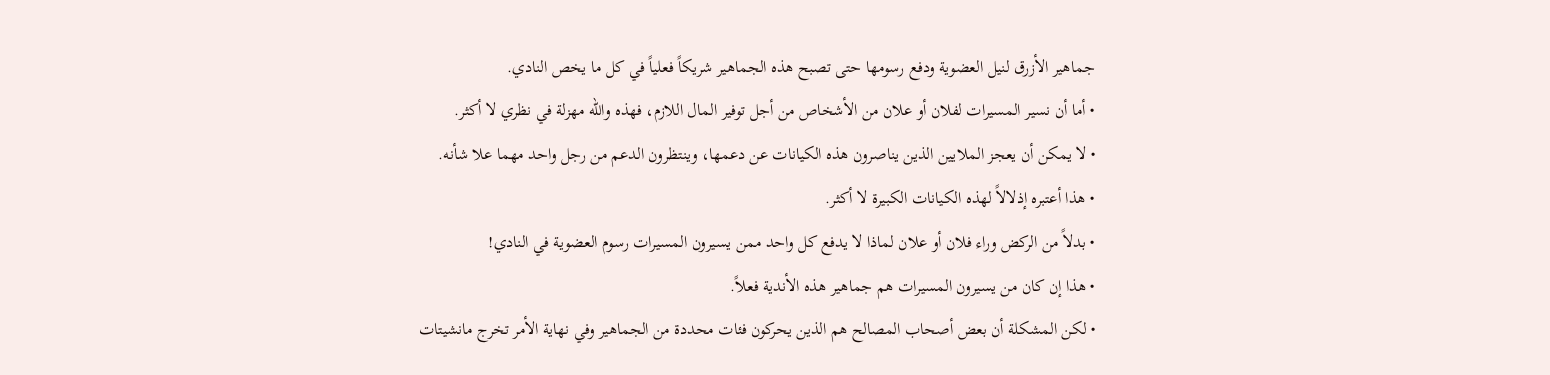جماهير الأزرق لنيل العضوية ودفع رسومها حتى تصبح هذه الجماهير شريكاً فعلياً في كل ما يخص النادي.
• أما أن نسير المسيرات لفلان أو علان من الأشخاص من أجل توفير المال اللازم، فهذه والله مهزلة في نظري لا أكثر.
• لا يمكن أن يعجز الملايين الذين يناصرون هذه الكيانات عن دعمها، وينتظرون الدعم من رجل واحد مهما علا شأنه.
• هذا أعتبره إذلالاً لهذه الكيانات الكبيرة لا أكثر.
• بدلاً من الركض وراء فلان أو علان لماذا لا يدفع كل واحد ممن يسيرون المسيرات رسوم العضوية في النادي!
• هذا إن كان من يسيرون المسيرات هم جماهير هذه الأندية فعلاً.
• لكن المشكلة أن بعض أصحاب المصالح هم الذين يحركون فئات محددة من الجماهير وفي نهاية الأمر تخرج مانشيتات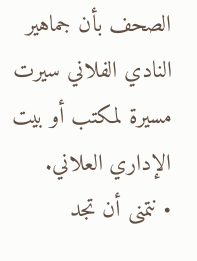الصحف بأن جماهير النادي الفلاني سيرت مسيرة لمكتب أو بيت الإداري العلاني.
• نتمنى أن تجد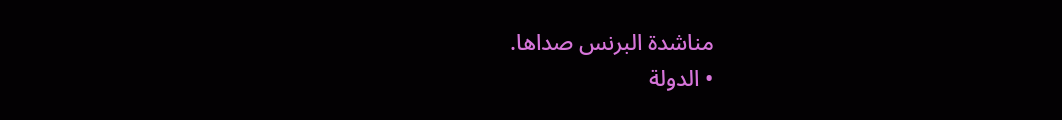مناشدة البرنس صداها.
• الدولة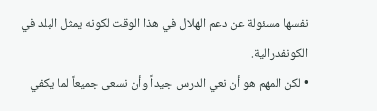نفسها مسئولة عن دعم الهلال في هذا الوقت لكونه يمثل البلد في الكونفدرالية.
• لكن المهم هو أن نعي الدرس جيداً وأن نسعى جميعاً لما يكفي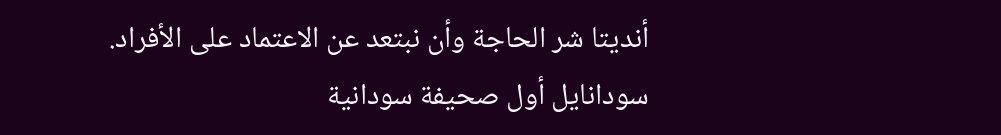أنديتا شر الحاجة وأن نبتعد عن الاعتماد على الأفراد.
سودانايل أول صحيفة سودانية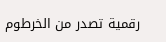رقمية تصدر من الخرطوم